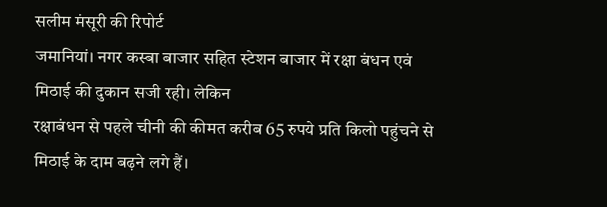सलीम मंसूरी की रिपोर्ट
जमानियां। नगर कस्बा बाजार सहित स्टेशन बाजार में रक्षा बंधन एवं मिठाई की दुकान सजी रही। लेकिन
रक्षाबंधन से पहले चीनी की कीमत करीब 65 रुपये प्रति किलो पहुंचने से मिठाई के दाम बढ़ने लगे हैं।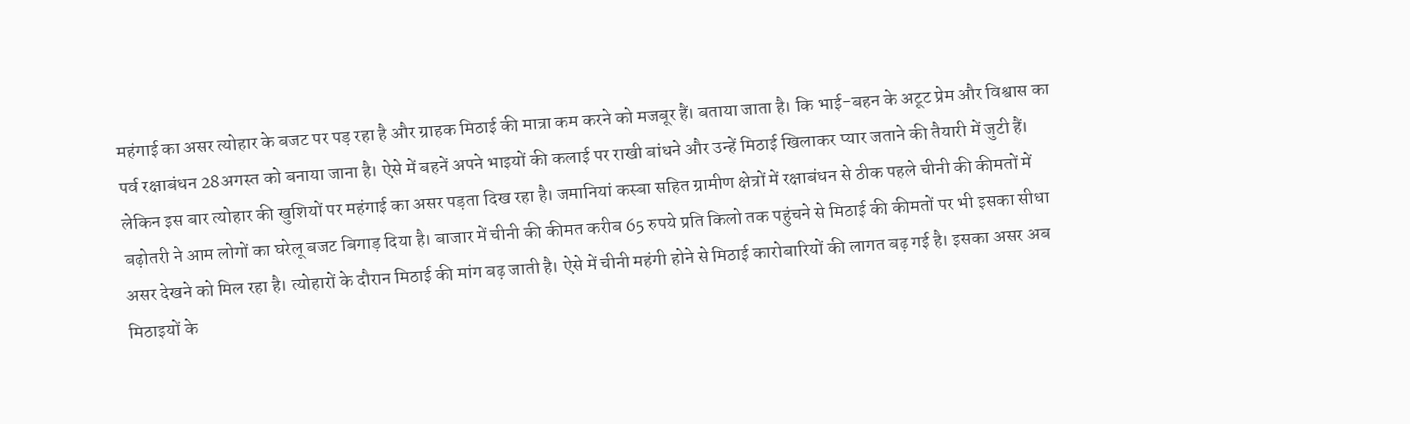महंगाई का असर त्योहार के बजट पर पड़ रहा है और ग्राहक मिठाई की मात्रा कम करने को मजबूर हैं। बताया जाता है। कि भाई-बहन के अटूट प्रेम और विश्वास का पर्व रक्षाबंधन 28अगस्त को बनाया जाना है। ऐसे में बहनें अपने भाइयों की कलाई पर राखी बांधने और उन्हें मिठाई खिलाकर प्यार जताने की तैयारी में जुटी हैं। लेकिन इस बार त्योहार की खुशियों पर महंगाई का असर पड़ता दिख रहा है। जमानियां कस्बा सहित ग्रामीण क्षेत्रों में रक्षाबंधन से ठीक पहले चीनी की कीमतों में बढ़ोतरी ने आम लोगों का घरेलू बजट बिगाड़ दिया है। बाजार में चीनी की कीमत करीब 65 रुपये प्रति किलो तक पहुंचने से मिठाई की कीमतों पर भी इसका सीधा असर देखने को मिल रहा है। त्योहारों के दौरान मिठाई की मांग बढ़ जाती है। ऐसे में चीनी महंगी होने से मिठाई कारोबारियों की लागत बढ़ गई है। इसका असर अब मिठाइयों के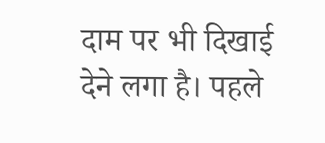दाम पर भी दिखाई देने लगा है। पहले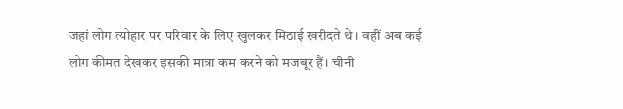जहां लोग त्योहार पर परिवार के लिए खुलकर मिठाई खरीदते थे। वहीं अब कई लोग कीमत देखकर इसकी मात्रा कम करने को मजबूर हैं। चीनी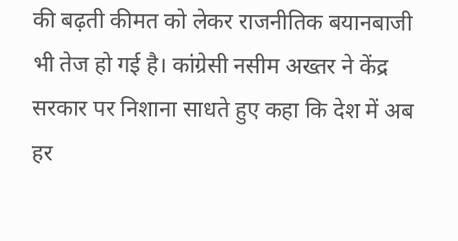की बढ़ती कीमत को लेकर राजनीतिक बयानबाजी भी तेज हो गई है। कांग्रेसी नसीम अख्तर ने केंद्र सरकार पर निशाना साधते हुए कहा कि देश में अब हर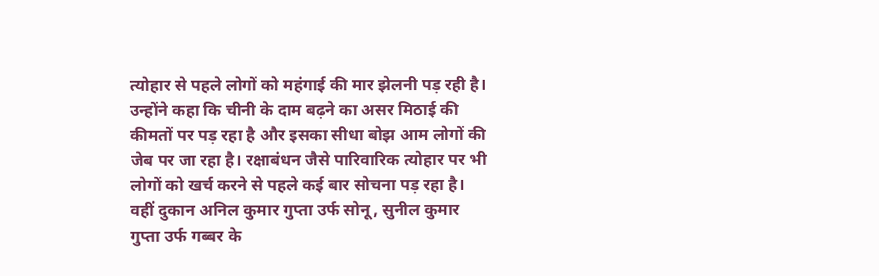त्योहार से पहले लोगों को महंगाई की मार झेलनी पड़ रही है। उन्होंने कहा कि चीनी के दाम बढ़ने का असर मिठाई की कीमतों पर पड़ रहा है और इसका सीधा बोझ आम लोगों की जेब पर जा रहा है। रक्षाबंधन जैसे पारिवारिक त्योहार पर भी लोगों को खर्च करने से पहले कई बार सोचना पड़ रहा है। वहीं दुकान अनिल कुमार गुप्ता उर्फ सोनू, सुनील कुमार गुप्ता उर्फ गब्बर के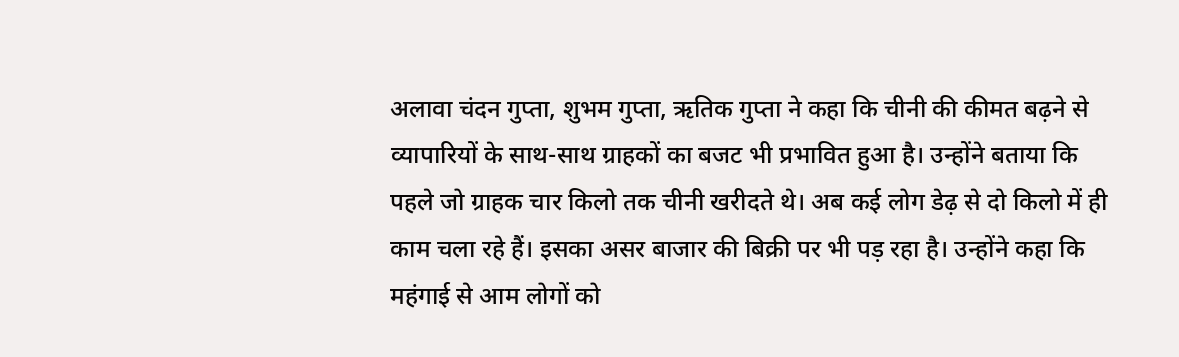अलावा चंदन गुप्ता, शुभम गुप्ता, ऋतिक गुप्ता ने कहा कि चीनी की कीमत बढ़ने से व्यापारियों के साथ-साथ ग्राहकों का बजट भी प्रभावित हुआ है। उन्होंने बताया कि पहले जो ग्राहक चार किलो तक चीनी खरीदते थे। अब कई लोग डेढ़ से दो किलो में ही काम चला रहे हैं। इसका असर बाजार की बिक्री पर भी पड़ रहा है। उन्होंने कहा कि महंगाई से आम लोगों को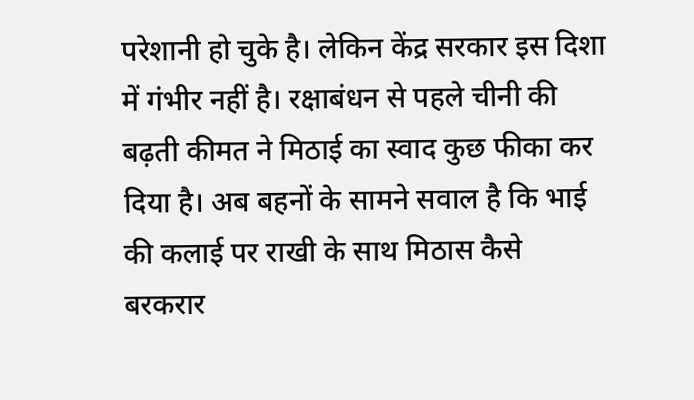परेशानी हो चुके है। लेकिन केंद्र सरकार इस दिशा में गंभीर नहीं है। रक्षाबंधन से पहले चीनी की बढ़ती कीमत ने मिठाई का स्वाद कुछ फीका कर दिया है। अब बहनों के सामने सवाल है कि भाई की कलाई पर राखी के साथ मिठास कैसे बरकरार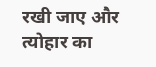रखी जाए और त्योहार का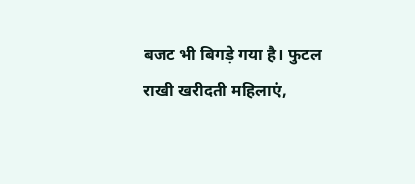बजट भी बिगड़े गया है। फुटल
राखी खरीदती महिलाएं,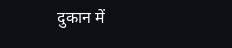दुकान में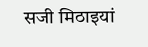सजी मिठाइयां